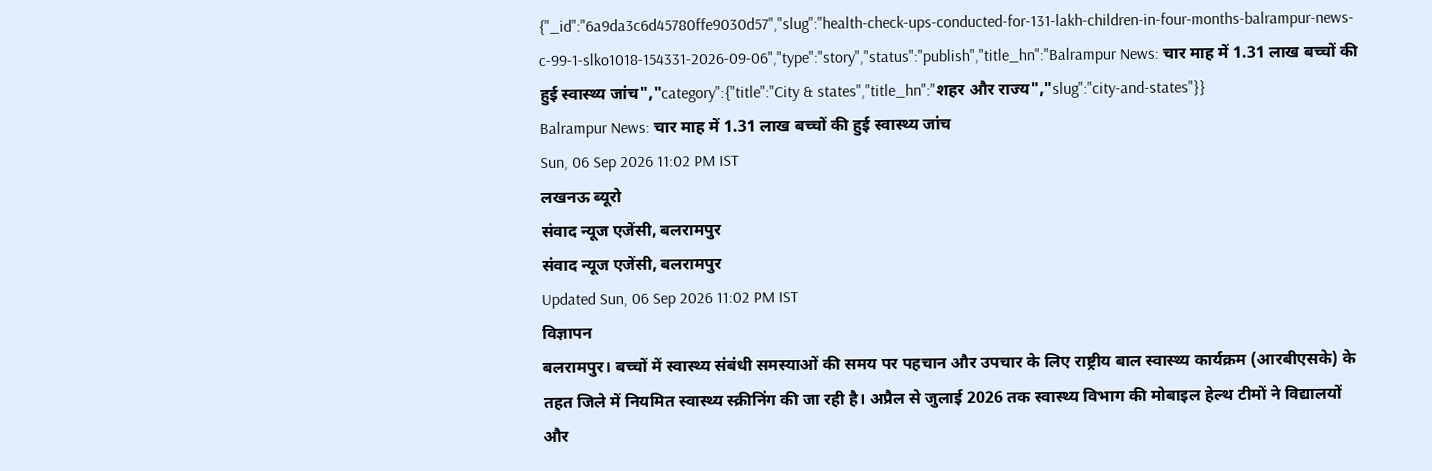{"_id":"6a9da3c6d45780ffe9030d57","slug":"health-check-ups-conducted-for-131-lakh-children-in-four-months-balrampur-news-c-99-1-slko1018-154331-2026-09-06","type":"story","status":"publish","title_hn":"Balrampur News: चार माह में 1.31 लाख बच्चों की हुई स्वास्थ्य जांच","category":{"title":"City & states","title_hn":"शहर और राज्य","slug":"city-and-states"}}
Balrampur News: चार माह में 1.31 लाख बच्चों की हुई स्वास्थ्य जांच
Sun, 06 Sep 2026 11:02 PM IST
लखनऊ ब्यूरो
संवाद न्यूज एजेंसी, बलरामपुर
संवाद न्यूज एजेंसी, बलरामपुर
Updated Sun, 06 Sep 2026 11:02 PM IST
विज्ञापन
बलरामपुर। बच्चों में स्वास्थ्य संबंधी समस्याओं की समय पर पहचान और उपचार के लिए राष्ट्रीय बाल स्वास्थ्य कार्यक्रम (आरबीएसके) के तहत जिले में नियमित स्वास्थ्य स्क्रीनिंग की जा रही है। अप्रैल से जुलाई 2026 तक स्वास्थ्य विभाग की मोबाइल हेल्थ टीमों ने विद्यालयों और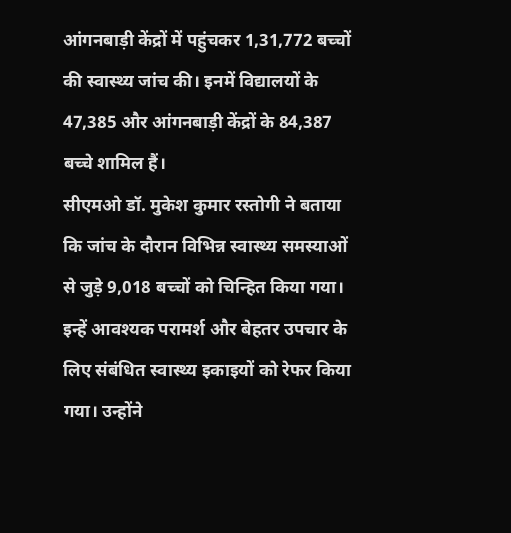आंगनबाड़ी केंद्रों में पहुंचकर 1,31,772 बच्चों की स्वास्थ्य जांच की। इनमें विद्यालयों के 47,385 और आंगनबाड़ी केंद्रों के 84,387 बच्चे शामिल हैं।
सीएमओ डॉ. मुकेश कुमार रस्तोगी ने बताया कि जांच के दौरान विभिन्न स्वास्थ्य समस्याओं से जुड़े 9,018 बच्चों को चिन्हित किया गया। इन्हें आवश्यक परामर्श और बेहतर उपचार के लिए संबंधित स्वास्थ्य इकाइयों को रेफर किया गया। उन्होंने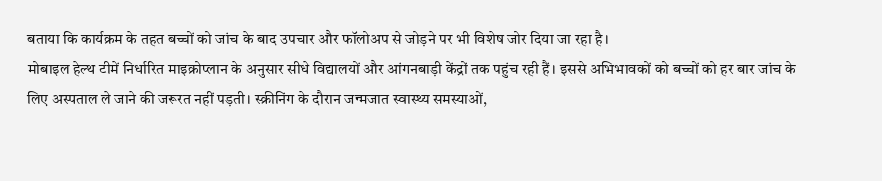बताया कि कार्यक्रम के तहत बच्चों को जांच के बाद उपचार और फॉलोअप से जोड़ने पर भी विशेष जोर दिया जा रहा है।
मोबाइल हेल्थ टीमें निर्धारित माइक्रोप्लान के अनुसार सीधे विद्यालयों और आंगनबाड़ी केंद्रों तक पहुंच रही हैं। इससे अभिभावकों को बच्चों को हर बार जांच के लिए अस्पताल ले जाने की जरूरत नहीं पड़ती। स्क्रीनिंग के दौरान जन्मजात स्वास्थ्य समस्याओं,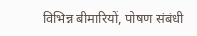विभिन्न बीमारियों, पोषण संबंधी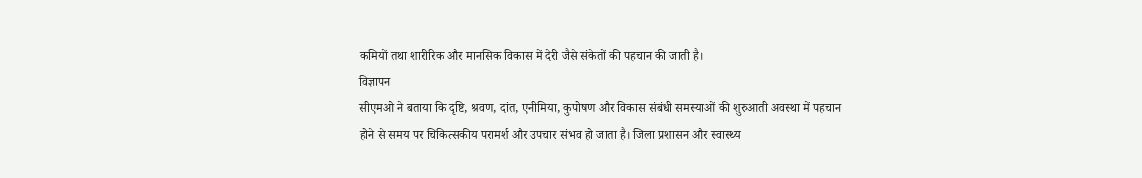कमियों तथा शारीरिक और मानसिक विकास में देरी जैसे संकेतों की पहचान की जाती है।
विज्ञापन
सीएमओ ने बताया कि दृष्टि, श्रवण, दांत, एनीमिया, कुपोषण और विकास संबंधी समस्याओं की शुरुआती अवस्था में पहचान होने से समय पर चिकित्सकीय परामर्श और उपचार संभव हो जाता है। जिला प्रशासन और स्वास्थ्य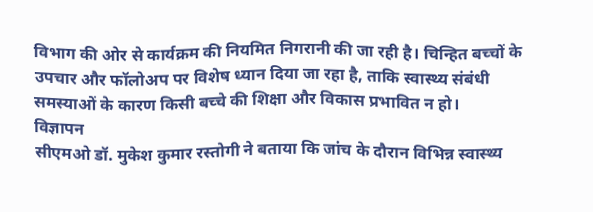विभाग की ओर से कार्यक्रम की नियमित निगरानी की जा रही है। चिन्हित बच्चों के उपचार और फॉलोअप पर विशेष ध्यान दिया जा रहा है, ताकि स्वास्थ्य संबंधी समस्याओं के कारण किसी बच्चे की शिक्षा और विकास प्रभावित न हो।
विज्ञापन
सीएमओ डॉ. मुकेश कुमार रस्तोगी ने बताया कि जांच के दौरान विभिन्न स्वास्थ्य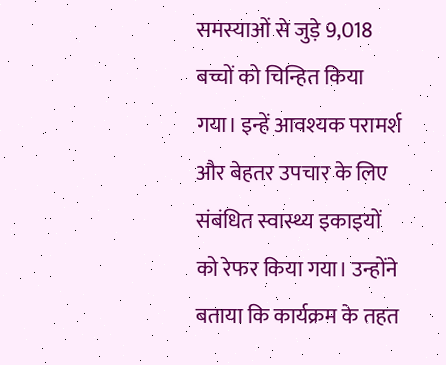समस्याओं से जुड़े 9,018 बच्चों को चिन्हित किया गया। इन्हें आवश्यक परामर्श और बेहतर उपचार के लिए संबंधित स्वास्थ्य इकाइयों को रेफर किया गया। उन्होंने बताया कि कार्यक्रम के तहत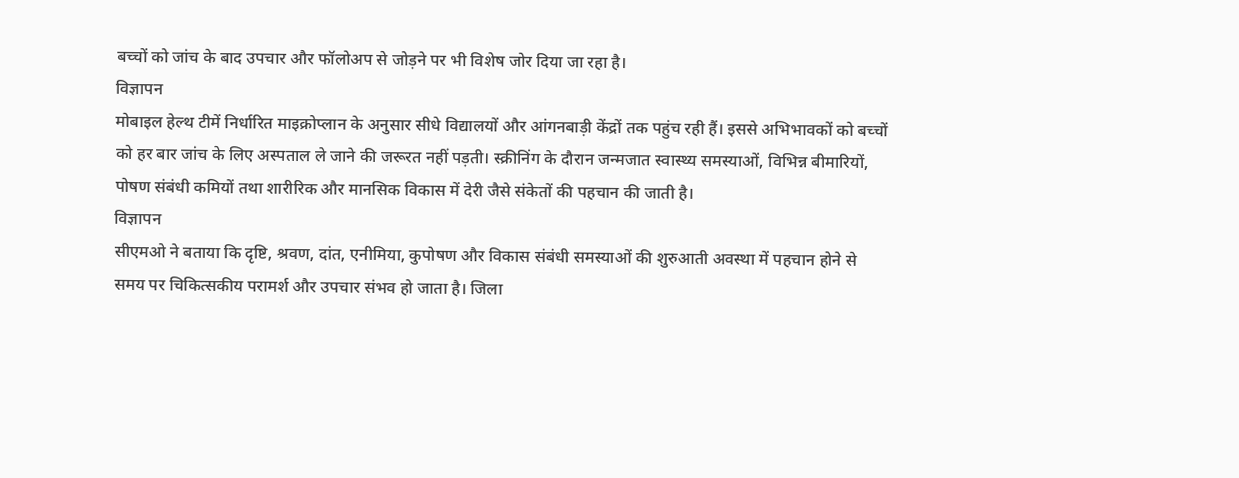बच्चों को जांच के बाद उपचार और फॉलोअप से जोड़ने पर भी विशेष जोर दिया जा रहा है।
विज्ञापन
मोबाइल हेल्थ टीमें निर्धारित माइक्रोप्लान के अनुसार सीधे विद्यालयों और आंगनबाड़ी केंद्रों तक पहुंच रही हैं। इससे अभिभावकों को बच्चों को हर बार जांच के लिए अस्पताल ले जाने की जरूरत नहीं पड़ती। स्क्रीनिंग के दौरान जन्मजात स्वास्थ्य समस्याओं, विभिन्न बीमारियों, पोषण संबंधी कमियों तथा शारीरिक और मानसिक विकास में देरी जैसे संकेतों की पहचान की जाती है।
विज्ञापन
सीएमओ ने बताया कि दृष्टि, श्रवण, दांत, एनीमिया, कुपोषण और विकास संबंधी समस्याओं की शुरुआती अवस्था में पहचान होने से समय पर चिकित्सकीय परामर्श और उपचार संभव हो जाता है। जिला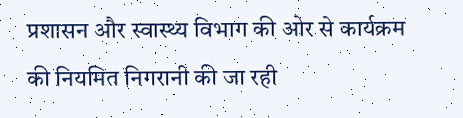प्रशासन और स्वास्थ्य विभाग की ओर से कार्यक्रम की नियमित निगरानी की जा रही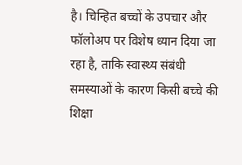है। चिन्हित बच्चों के उपचार और फॉलोअप पर विशेष ध्यान दिया जा रहा है, ताकि स्वास्थ्य संबंधी समस्याओं के कारण किसी बच्चे की शिक्षा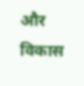और विकास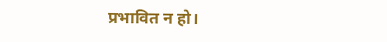प्रभावित न हो।